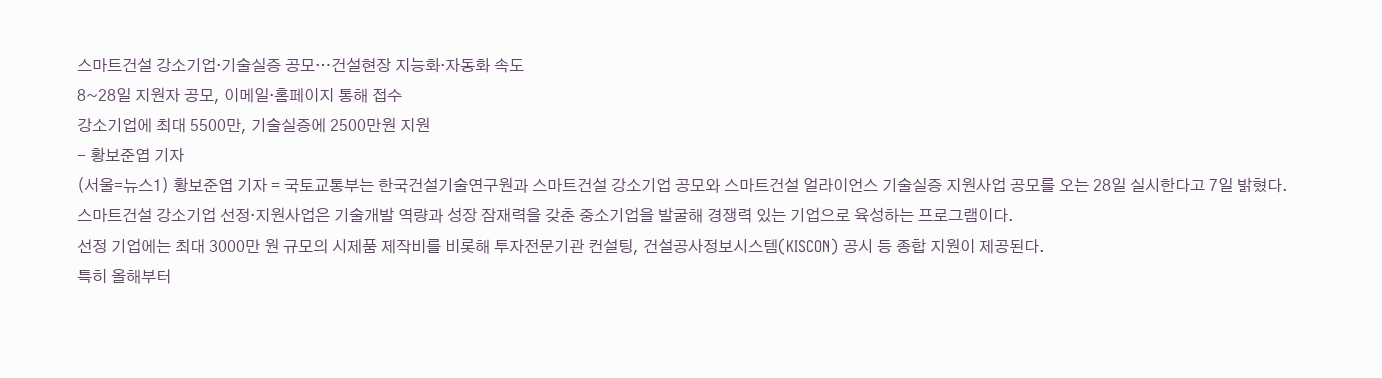스마트건설 강소기업·기술실증 공모…건설현장 지능화·자동화 속도
8~28일 지원자 공모, 이메일·홈페이지 통해 접수
강소기업에 최대 5500만, 기술실증에 2500만원 지원
- 황보준엽 기자
(서울=뉴스1) 황보준엽 기자 = 국토교통부는 한국건설기술연구원과 스마트건설 강소기업 공모와 스마트건설 얼라이언스 기술실증 지원사업 공모를 오는 28일 실시한다고 7일 밝혔다.
스마트건설 강소기업 선정·지원사업은 기술개발 역량과 성장 잠재력을 갖춘 중소기업을 발굴해 경쟁력 있는 기업으로 육성하는 프로그램이다.
선정 기업에는 최대 3000만 원 규모의 시제품 제작비를 비롯해 투자전문기관 컨설팅, 건설공사정보시스템(KISCON) 공시 등 종합 지원이 제공된다.
특히 올해부터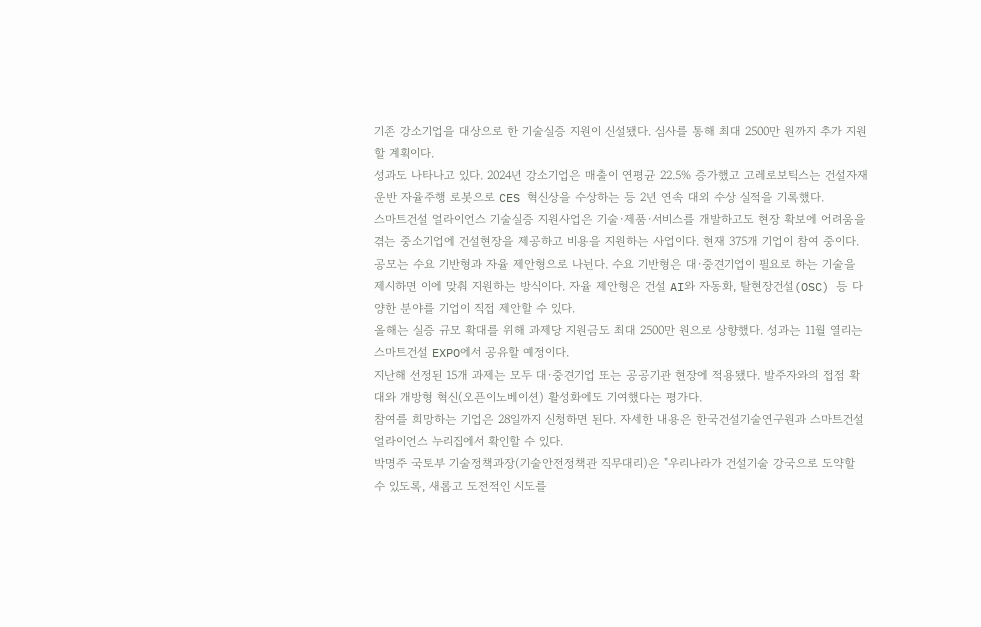기존 강소기업을 대상으로 한 기술실증 지원이 신설됐다. 심사를 통해 최대 2500만 원까지 추가 지원할 계획이다.
성과도 나타나고 있다. 2024년 강소기업은 매출이 연평균 22.5% 증가했고 고레로보틱스는 건설자재 운반 자율주행 로봇으로 CES 혁신상을 수상하는 등 2년 연속 대외 수상 실적을 기록했다.
스마트건설 얼라이언스 기술실증 지원사업은 기술·제품·서비스를 개발하고도 현장 확보에 어려움을 겪는 중소기업에 건설현장을 제공하고 비용을 지원하는 사업이다. 현재 375개 기업이 참여 중이다.
공모는 수요 기반형과 자율 제안형으로 나뉜다. 수요 기반형은 대·중견기업이 필요로 하는 기술을 제시하면 이에 맞춰 지원하는 방식이다. 자율 제안형은 건설 AI와 자동화, 탈현장건설(OSC) 등 다양한 분야를 기업이 직접 제안할 수 있다.
올해는 실증 규모 확대를 위해 과제당 지원금도 최대 2500만 원으로 상향했다. 성과는 11월 열리는 스마트건설 EXPO에서 공유할 예정이다.
지난해 선정된 15개 과제는 모두 대·중견기업 또는 공공기관 현장에 적용됐다. 발주자와의 접점 확대와 개방형 혁신(오픈이노베이션) 활성화에도 기여했다는 평가다.
참여를 희망하는 기업은 28일까지 신청하면 된다. 자세한 내용은 한국건설기술연구원과 스마트건설 얼라이언스 누리집에서 확인할 수 있다.
박명주 국토부 기술정책과장(기술안전정책관 직무대리)은 "우리나라가 건설기술 강국으로 도약할 수 있도록, 새롭고 도전적인 시도를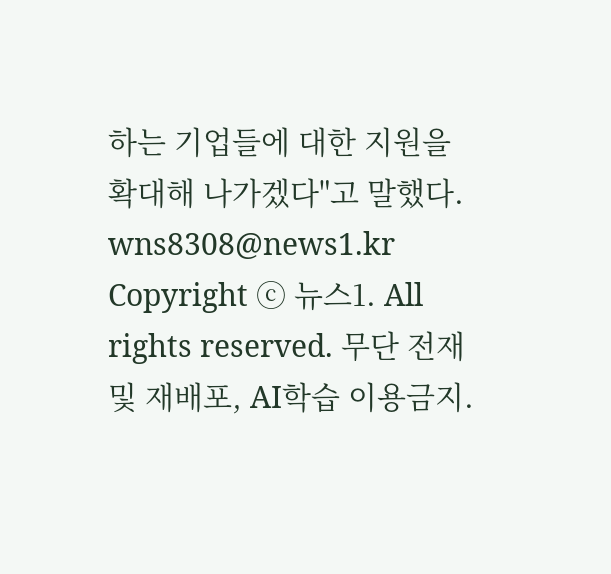하는 기업들에 대한 지원을 확대해 나가겠다"고 말했다.
wns8308@news1.kr
Copyright ⓒ 뉴스1. All rights reserved. 무단 전재 및 재배포, AI학습 이용금지.